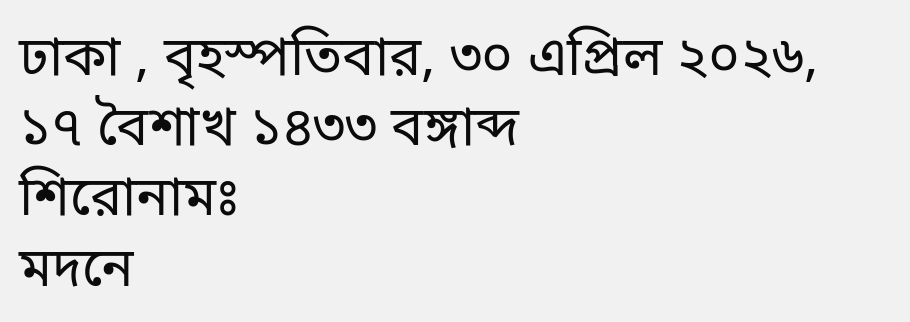ঢাকা , বৃহস্পতিবার, ৩০ এপ্রিল ২০২৬, ১৭ বৈশাখ ১৪৩৩ বঙ্গাব্দ
শিরোনামঃ
মদনে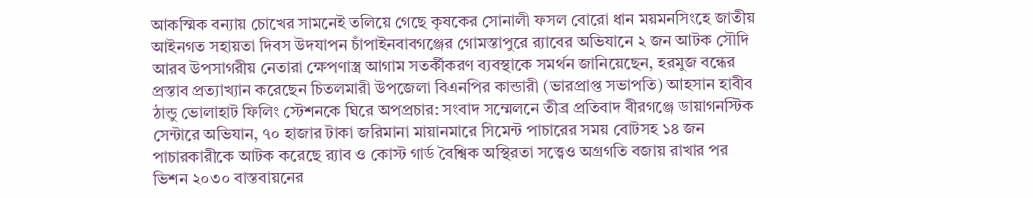আকস্মিক বন্যায় চোখের সামনেই তলিয়ে গেছে কৃষকের সোনালী ফসল বোরো ধান ময়মনসিংহে জাতীয় আইনগত সহায়তা দিবস উদযাপন চাঁপাইনবাবগঞ্জের গোমস্তাপুরে র‍্যাবের অভিযানে ২ জন আটক সৌদি আরব উপসাগরীয় নেতারা ক্ষেপণাস্ত্র আগাম সতর্কীকরণ ব্যবস্থাকে সমর্থন জানিয়েছেন, হরমুজ বন্ধের প্রস্তাব প্রত্যাখ্যান করেছেন চিতলমারী উপজেলা বিএনপির কান্ডারী (ভারপ্রাপ্ত সভাপতি) আহসান হাবীব ঠান্ডু ভোলাহাট ফিলিং স্টেশনকে ঘিরে অপপ্রচার: সংবাদ সম্মেলনে তীব্র প্রতিবাদ বীরগঞ্জে ডায়াগনস্টিক সেন্টারে অভিযান, ৭০ হাজার টাকা জরিমানা মায়ানমারে সিমেন্ট পাচারের সময় বোটসহ ১৪ জন পাচারকারীকে আটক করেছে র‍্যাব ও কোস্ট গার্ড বৈশ্বিক অস্থিরতা সত্ত্বেও অগ্রগতি বজায় রাখার পর ভিশন ২০৩০ বাস্তবায়নের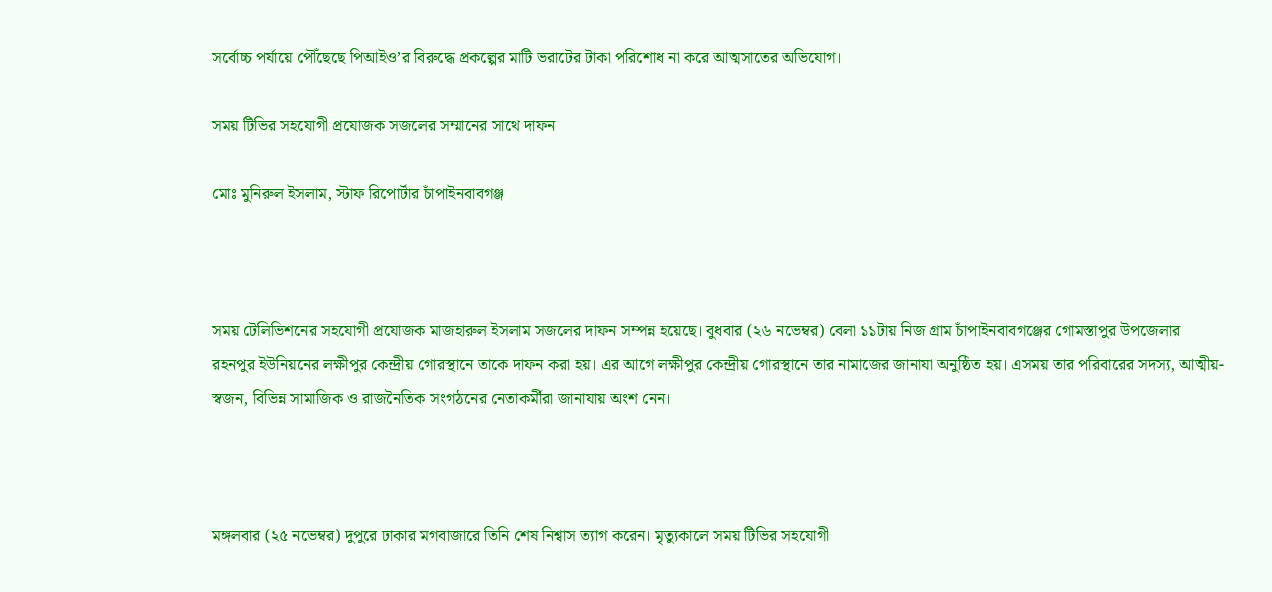সর্বোচ্চ পর্যায়ে পৌঁছেছে পিআইও’র বিরুদ্ধে প্রকল্পের মাটি ভরাটের টাকা পরিশোধ না করে আত্মসাতের অভিযোগ।

সময় টিভির সহযোগী প্রযোজক সজলের সম্মানের সাথে দাফন

মোঃ মুনিরুল ইসলাম, স্টাফ রিপোর্টার চাঁপাইনবাবগঞ্জ



সময় টেলিভিশনের সহযোগী প্রযোজক মাজহারুল ইসলাম সজলের দাফন সম্পন্ন হয়েছে। বুধবার (২৬ নভেম্বর) বেলা ১১টায় নিজ গ্রাম চাঁপাইনবাবগঞ্জের গোমস্তাপুর উপজেলার রহনপুর ইউনিয়নের লক্ষীপুর কেন্দ্রীয় গোরস্থানে তাকে দাফন করা হয়। এর আগে লক্ষীপুর কেন্দ্রীয় গোরস্থানে তার নামাজের জানাযা অনুষ্ঠিত হয়। এসময় তার পরিবারের সদস্য, আত্মীয়-স্বজন, বিভিন্ন সামাজিক ও রাজনৈতিক সংগঠনের নেতাকর্মীরা জানাযায় অংশ নেন।



মঙ্গলবার (২৫ নভেম্বর) দুপুরে ঢাকার মগবাজারে তিনি শেষ নিশ্বাস ত্যাগ করেন। মৃত্যুকালে সময় টিভির সহযোগী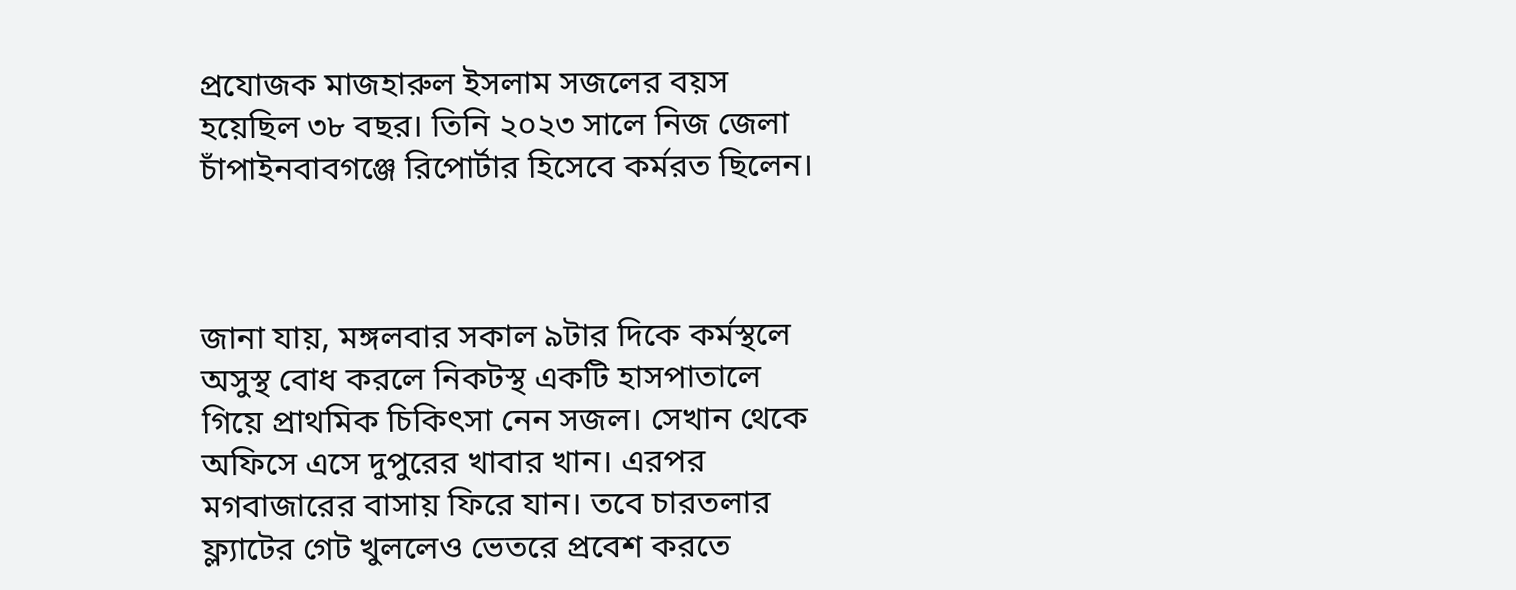প্রযোজক মাজহারুল ইসলাম সজলের বয়স হয়েছিল ৩৮ বছর। তিনি ২০২৩ সালে নিজ জেলা চাঁপাইনবাবগঞ্জে রিপোর্টার হিসেবে কর্মরত ছিলেন।



জানা যায়, মঙ্গলবার সকাল ৯টার দিকে কর্মস্থলে অসুস্থ বোধ করলে নিকটস্থ একটি হাসপাতালে গিয়ে প্রাথমিক চিকিৎসা নেন সজল। সেখান থেকে অফিসে এসে দুপুরের খাবার খান। এরপর মগবাজারের বাসায় ফিরে যান। তবে চারতলার ফ্ল্যাটের গেট খুললেও ভেতরে প্রবেশ করতে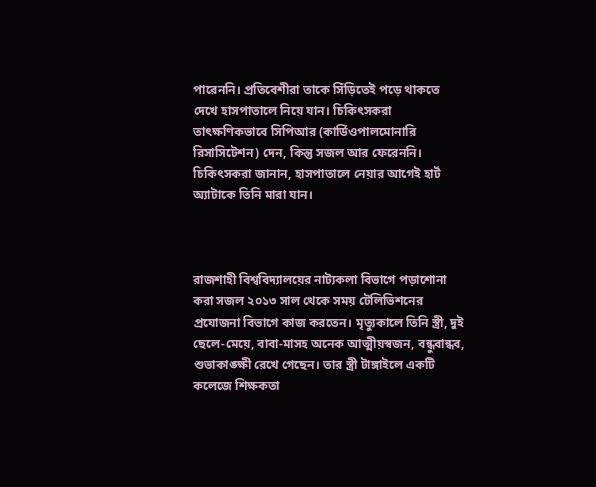পারেননি। প্রতিবেশীরা তাকে সিঁড়িতেই পড়ে থাকতে দেখে হাসপাতালে নিয়ে যান। চিকিৎসকরা তাৎক্ষণিকভাবে সিপিআর (কার্ডিওপালমোনারি রিসাসিটেশন) দেন, কিন্তু সজল আর ফেরেননি। চিকিৎসকরা জানান, হাসপাতালে নেয়ার আগেই হার্ট অ্যাটাকে তিনি মারা যান।



রাজশাহী বিশ্ববিদ্যালয়ের নাট্যকলা বিভাগে পড়াশোনা করা সজল ২০১৩ সাল থেকে সময় টেলিভিশনের প্রযোজনা বিভাগে কাজ করতেন। মৃত্যুকালে তিনি স্ত্রী, দুই ছেলে-মেয়ে, বাবা-মাসহ অনেক আত্মীয়স্বজন, বন্ধুবান্ধব, শুভাকাঙ্ক্ষী রেখে গেছেন। তার স্ত্রী টাঙ্গাইলে একটি কলেজে শিক্ষকতা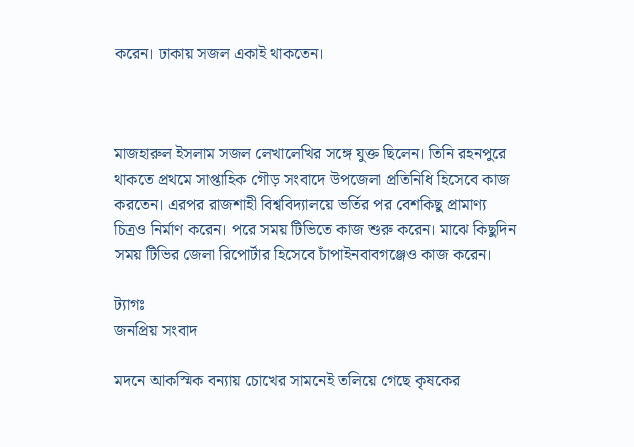করেন। ঢাকায় সজল একাই থাকতেন।



মাজহারুল ইসলাম সজল লেখালেখির সঙ্গে যুক্ত ছিলেন। তিনি রহনপুরে থাকতে প্রথমে সাপ্তাহিক গৌড় সংবাদে উপজেলা প্রতিনিধি হিসেবে কাজ করতেন। এরপর রাজশাহী বিশ্ববিদ্যালয়ে ভর্তির পর বেশকিছু প্রামাণ্য চিত্রও নির্মাণ করেন। পরে সময় টিভিতে কাজ শুরু করেন। মাঝে কিছুদিন সময় টিভির জেলা রিপোর্টার হিসেবে চাঁপাইনবাবগঞ্জেও কাজ করেন।

ট্যাগঃ
জনপ্রিয় সংবাদ

মদনে আকস্মিক বন্যায় চোখের সামনেই তলিয়ে গেছে কৃষকের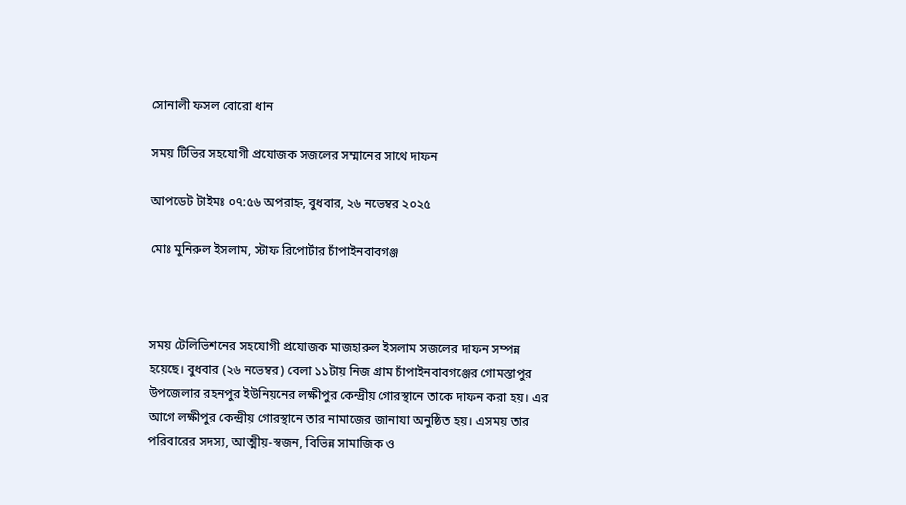সোনালী ফসল বোরো ধান

সময় টিভির সহযোগী প্রযোজক সজলের সম্মানের সাথে দাফন

আপডেট টাইমঃ ০৭:৫৬ অপরাহ্ন, বুধবার, ২৬ নভেম্বর ২০২৫

মোঃ মুনিরুল ইসলাম, স্টাফ রিপোর্টার চাঁপাইনবাবগঞ্জ



সময় টেলিভিশনের সহযোগী প্রযোজক মাজহারুল ইসলাম সজলের দাফন সম্পন্ন হয়েছে। বুধবার (২৬ নভেম্বর) বেলা ১১টায় নিজ গ্রাম চাঁপাইনবাবগঞ্জের গোমস্তাপুর উপজেলার রহনপুর ইউনিয়নের লক্ষীপুর কেন্দ্রীয় গোরস্থানে তাকে দাফন করা হয়। এর আগে লক্ষীপুর কেন্দ্রীয় গোরস্থানে তার নামাজের জানাযা অনুষ্ঠিত হয়। এসময় তার পরিবারের সদস্য, আত্মীয়-স্বজন, বিভিন্ন সামাজিক ও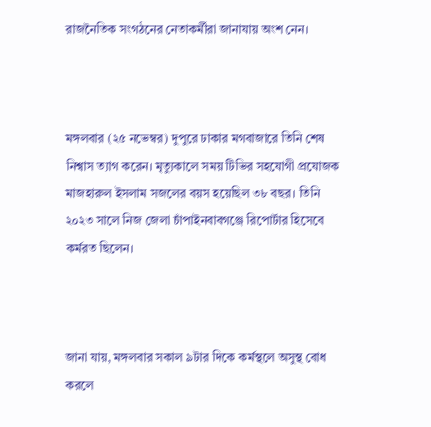রাজনৈতিক সংগঠনের নেতাকর্মীরা জানাযায় অংশ নেন।



মঙ্গলবার (২৫ নভেম্বর) দুপুরে ঢাকার মগবাজারে তিনি শেষ নিশ্বাস ত্যাগ করেন। মৃত্যুকালে সময় টিভির সহযোগী প্রযোজক মাজহারুল ইসলাম সজলের বয়স হয়েছিল ৩৮ বছর। তিনি ২০২৩ সালে নিজ জেলা চাঁপাইনবাবগঞ্জে রিপোর্টার হিসেবে কর্মরত ছিলেন।



জানা যায়, মঙ্গলবার সকাল ৯টার দিকে কর্মস্থলে অসুস্থ বোধ করলে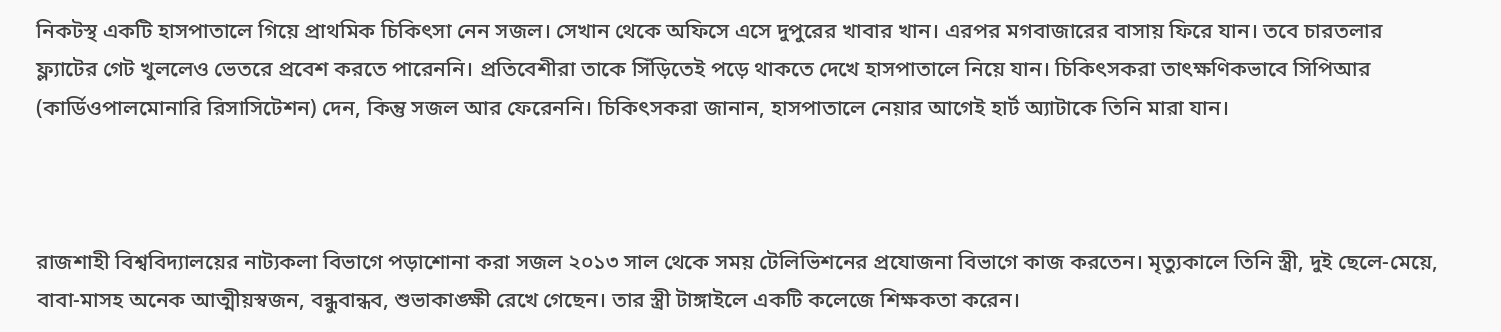নিকটস্থ একটি হাসপাতালে গিয়ে প্রাথমিক চিকিৎসা নেন সজল। সেখান থেকে অফিসে এসে দুপুরের খাবার খান। এরপর মগবাজারের বাসায় ফিরে যান। তবে চারতলার ফ্ল্যাটের গেট খুললেও ভেতরে প্রবেশ করতে পারেননি। প্রতিবেশীরা তাকে সিঁড়িতেই পড়ে থাকতে দেখে হাসপাতালে নিয়ে যান। চিকিৎসকরা তাৎক্ষণিকভাবে সিপিআর (কার্ডিওপালমোনারি রিসাসিটেশন) দেন, কিন্তু সজল আর ফেরেননি। চিকিৎসকরা জানান, হাসপাতালে নেয়ার আগেই হার্ট অ্যাটাকে তিনি মারা যান।



রাজশাহী বিশ্ববিদ্যালয়ের নাট্যকলা বিভাগে পড়াশোনা করা সজল ২০১৩ সাল থেকে সময় টেলিভিশনের প্রযোজনা বিভাগে কাজ করতেন। মৃত্যুকালে তিনি স্ত্রী, দুই ছেলে-মেয়ে, বাবা-মাসহ অনেক আত্মীয়স্বজন, বন্ধুবান্ধব, শুভাকাঙ্ক্ষী রেখে গেছেন। তার স্ত্রী টাঙ্গাইলে একটি কলেজে শিক্ষকতা করেন।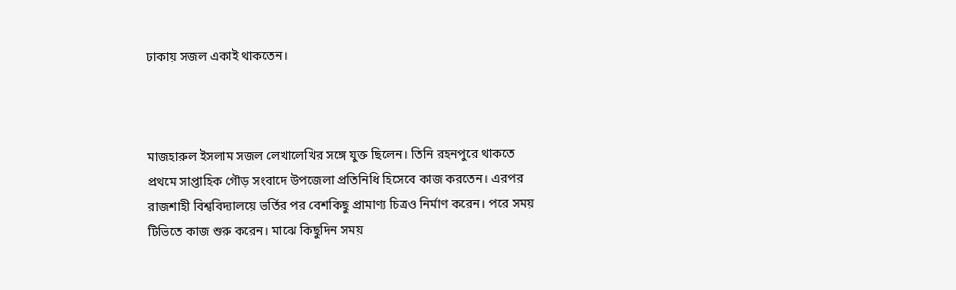ঢাকায় সজল একাই থাকতেন।



মাজহারুল ইসলাম সজল লেখালেখির সঙ্গে যুক্ত ছিলেন। তিনি রহনপুরে থাকতে প্রথমে সাপ্তাহিক গৌড় সংবাদে উপজেলা প্রতিনিধি হিসেবে কাজ করতেন। এরপর রাজশাহী বিশ্ববিদ্যালয়ে ভর্তির পর বেশকিছু প্রামাণ্য চিত্রও নির্মাণ করেন। পরে সময় টিভিতে কাজ শুরু করেন। মাঝে কিছুদিন সময়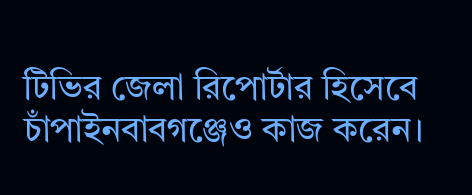টিভির জেলা রিপোর্টার হিসেবে চাঁপাইনবাবগঞ্জেও কাজ করেন।